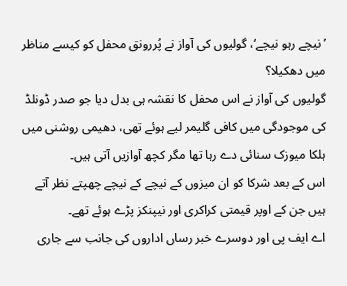’نیچے رہو نیچے‘، گولیوں کی آواز نے پُررونق محفل کو کیسے مناظر میں دھکیلا؟
گولیوں کی آواز نے اس محفل کا نقشہ ہی بدل دیا جو صدر ڈونلڈ کی موجودگی میں کافی گلیمر لیے ہوئے تھی، دھیمی روشنی میں ہلکا میوزک سنائی دے رہا تھا مگر کچھ آوازیں آتی ہیں۔
اس کے بعد شرکا کو ان میزوں کے نیچے کے نیچے چھپتے نظر آتے ہیں جن کے اوپر قیمتی کراکری اور نیپنکز پڑے ہوئے تھے۔
اے ایف پی اور دوسرے خبر رساں اداروں کی جانب سے جاری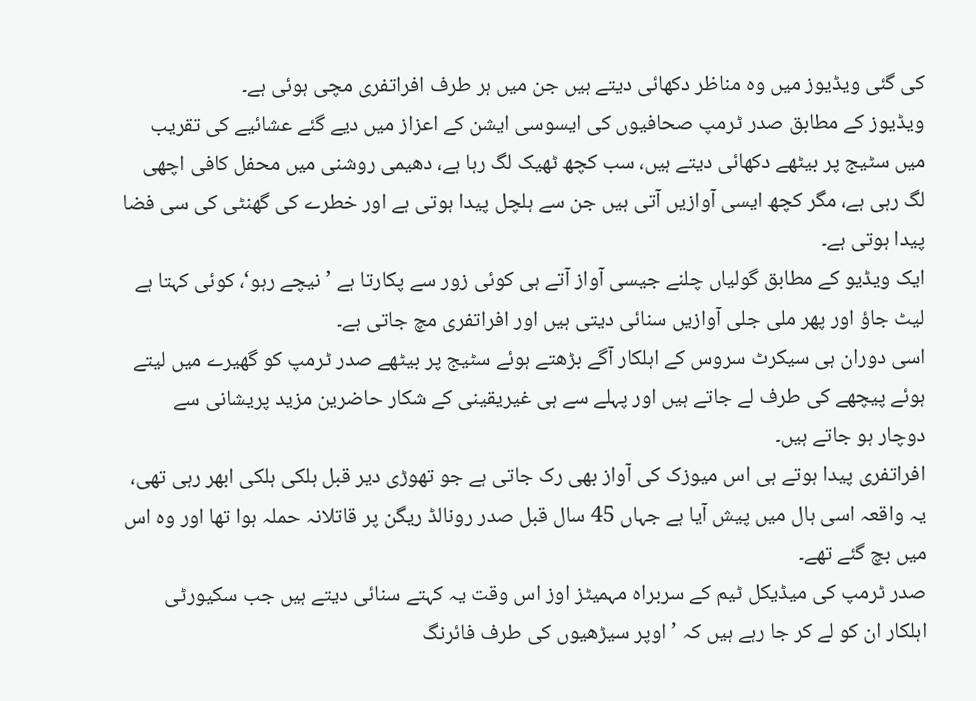کی گئی ویڈیوز میں وہ مناظر دکھائی دیتے ہیں جن میں ہر طرف افراتفری مچی ہوئی ہے۔
ویڈیوز کے مطابق صدر ٹرمپ صحافیوں کی ایسوسی ایشن کے اعزاز میں دیے گئے عشائیے کی تقریب میں سٹیج پر بیٹھے دکھائی دیتے ہیں، سب کچھ ٹھیک لگ رہا ہے، دھیمی روشنی میں محفل کافی اچھی لگ رہی ہے، مگر کچھ ایسی آوازیں آتی ہیں جن سے ہلچل پیدا ہوتی ہے اور خطرے کی گھنٹی کی سی فضا پیدا ہوتی ہے۔
ایک ویڈیو کے مطابق گولیاں چلنے جیسی آواز آتے ہی کوئی زور سے پکارتا ہے ’نیچے رہو‘، کوئی کہتا ہے لیٹ جاؤ اور پھر ملی جلی آوازیں سنائی دیتی ہیں اور افراتفری مچ جاتی ہے۔
اسی دوران ہی سیکرٹ سروس کے اہلکار آگے بڑھتے ہوئے سٹیج پر بیٹھے صدر ٹرمپ کو گھیرے میں لیتے ہوئے پیچھے کی طرف لے جاتے ہیں اور پہلے سے ہی غیریقینی کے شکار حاضرین مزید پریشانی سے دوچار ہو جاتے ہیں۔
افراتفری پیدا ہوتے ہی اس میوزک کی آواز بھی رک جاتی ہے جو تھوڑی دیر قبل ہلکی ہلکی ابھر رہی تھی، یہ واقعہ اسی ہال میں پیش آیا ہے جہاں 45 سال قبل صدر رونالڈ ریگن پر قاتلانہ حملہ ہوا تھا اور وہ اس میں بچ گئے تھے۔
صدر ٹرمپ کی میڈیکل ٹیم کے سربراہ مہمیٹز اوز اس وقت یہ کہتے سنائی دیتے ہیں جب سکیورٹی اہلکار ان کو لے کر جا رہے ہیں کہ ’اوپر سیڑھیوں کی طرف فائرنگ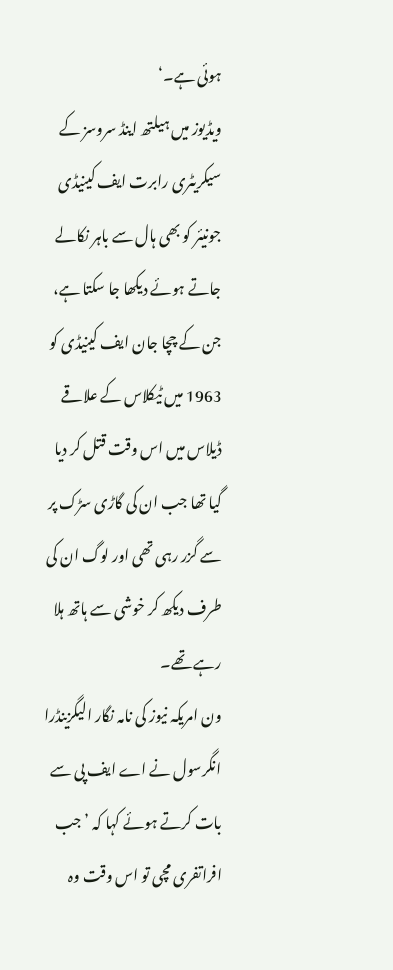ہوئی ہے۔‘
ویڈیوز میں ہیلتھ اینڈ سروسز کے سیکریٹری رابرت ایف کینیڈی جونیئر کو بھی ہال سے باہر نکالے جاتے ہوئے دیکھا جا سکتا ہے، جن کے چچا جان ایف کینیڈی کو 1963 میں ٹیکلاس کے علاقے ڈیلاس میں اس وقت قتل کر دیا گیا تھا جب ان کی گاڑی سڑک پر سے گزر رہی تھی اور لوگ ان کی طرف دیکھ کر خوشی سے ہاتھ ہلا رہے تھے۔
ون امریکہ نیوز کی نامہ نگار الیگزینڈرا انگرسول نے اے ایف پی سے بات کرتے ہوئے کہا کہ ’جب افراتفری مچی تو اس وقت وہ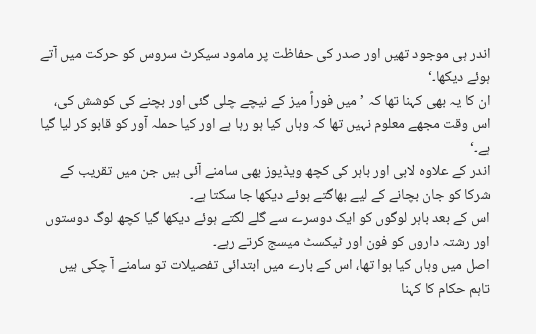اندر ہی موجود تھیں اور صدر کی حفاظت پر مامود سیکرٹ سروس کو حرکت میں آتے ہوئے دیکھا۔‘
ان کا یہ بھی کہنا تھا کہ ’میں فوراً میز کے نیچے چلی گئی اور بچنے کی کوشش کی، اس وقت مجھے معلوم نہیں تھا کہ وہاں کیا ہو رہا ہے اور کیا حملہ آور کو قابو کر لیا گیا ہے۔‘
اندر کے علاوہ لابی اور باہر کی کچھ ویڈیوز بھی سامنے آئی ہیں جن میں تقریب کے شرکا کو جان بچانے کے لیے بھاگتے ہوئے دیکھا جا سکتا ہے۔
اس کے بعد باہر لوگوں کو ایک دوسرے سے گلے لگتے ہوئے دیکھا گیا کچھ لوگ دوستوں اور رشتہ داروں کو فون اور ٹیکسٹ میسج کرتے رہے۔
اصل میں وہاں کیا ہوا تھا، اس کے بارے میں ابتدائی تفصیلات تو سامنے آ چکی ہیں تاہم حکام کا کہنا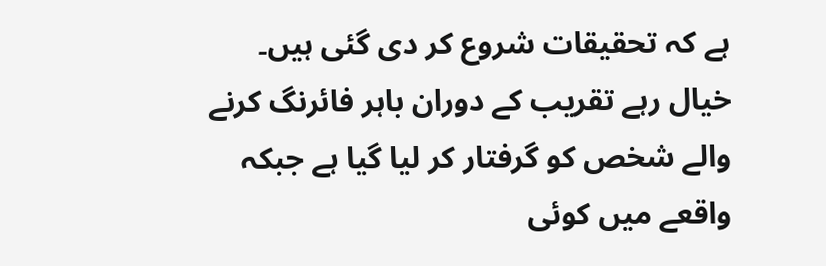ہے کہ تحقیقات شروع کر دی گئی ہیں۔
خیال رہے تقریب کے دوران باہر فائرنگ کرنے والے شخص کو گرفتار کر لیا گیا ہے جبکہ واقعے میں کوئی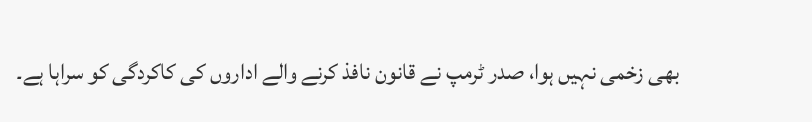بھی زخمی نہیں ہوا، صدر ٹرمپ نے قانون نافذ کرنے والے اداروں کی کاکردگی کو سراہا ہے۔